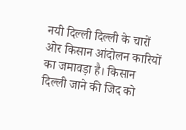नयी दिल्ली दिल्ली के चारों ओर किसान आंदोलन कारियों का जमावड़ा है। किसान दिल्ली जाने की जिद को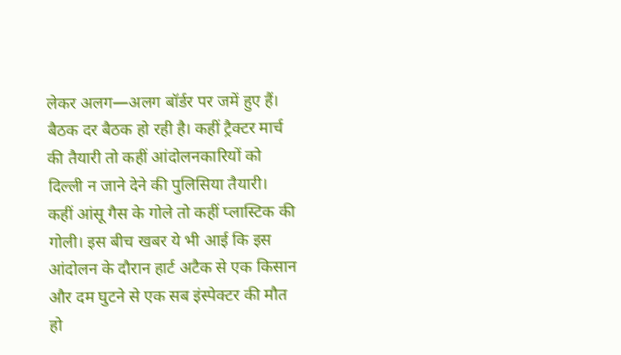लेकर अलग—अलग बॉर्डर पर जमें हुए हैं। बैठक दर बैठक हो रही है। कहीं ट्रैक्टर मार्च की तैयारी तो कहीं आंदोलनकारियों को दिल्ली न जाने देने की पुलिसिया तैयारी। कहीं आंसू गैस के गोले तो कहीं प्लास्टिक की गोली। इस बीच खबर ये भी आई कि इस आंदोलन के दौरान हार्ट अटैक से एक किसान और दम घुटने से एक सब इंस्पेक्टर की मौत हो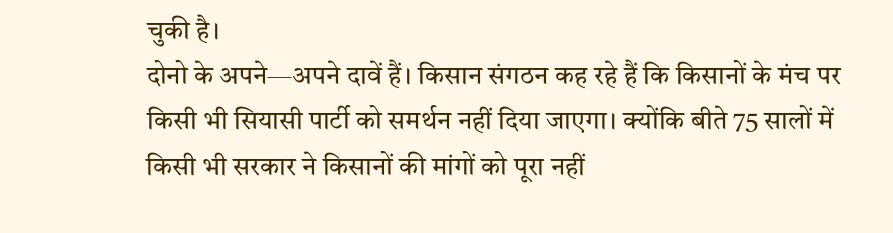चुकी है।
दोनो के अपने—अपने दावें हैं। किसान संगठन कह रहे हैं कि किसानों के मंच पर किसी भी सियासी पार्टी को समर्थन नहीं दिया जाएगा। क्योंकि बीते 75 सालों में किसी भी सरकार ने किसानों की मांगों को पूरा नहीं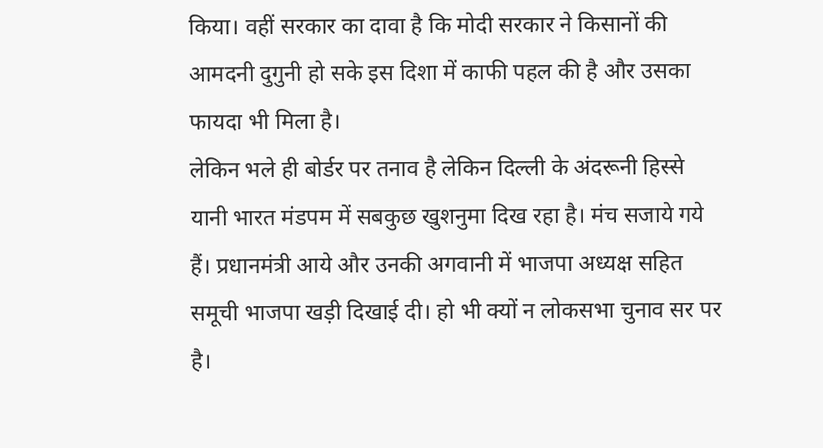किया। वहीं सरकार का दावा है कि मोदी सरकार ने किसानों की आमदनी दुगुनी हो सके इस दिशा में काफी पहल की है और उसका फायदा भी मिला है।
लेकिन भले ही बोर्डर पर तनाव है लेकिन दिल्ली के अंदरूनी हिस्से यानी भारत मंडपम में सबकुछ खुशनुमा दिख रहा है। मंच सजाये गये हैं। प्रधानमंत्री आये और उनकी अगवानी में भाजपा अध्यक्ष सहित समूची भाजपा खड़ी दिखाई दी। हो भी क्यों न लोकसभा चुनाव सर पर है।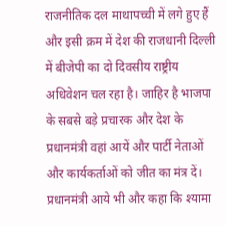राजनीतिक दल माथापच्ची में लगे हुए हैं और इसी क्रम में देश की राजधानी दिल्ली में बीजेपी का दो दिवसीय राष्ट्रीय अधिवेशन चल रहा है। जाहिर है भाजपा के सबसे बड़े प्रचारक और देश के प्रधानमंत्री वहां आयें और पार्टी नेताओं और कार्यकर्ताओं को जीत का मंत्र दें।
प्रधानमंत्री आये भी और कहा कि श्यामा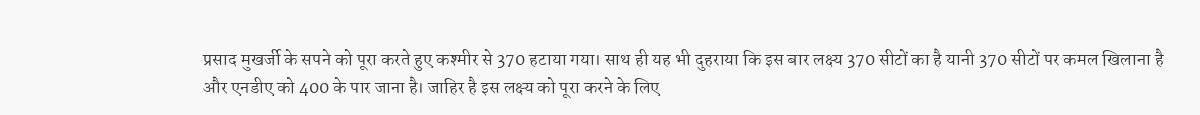प्रसाद मुखर्जी के सपने को पूरा करते हुए कश्मीर से 370 हटाया गया। साथ ही यह भी दुहराया कि इस बार लक्ष्य 370 सीटों का है यानी 370 सीटों पर कमल खिलाना है और एनडीए को 400 के पार जाना है। जाहिर है इस लक्ष्य को पूरा करने के लिए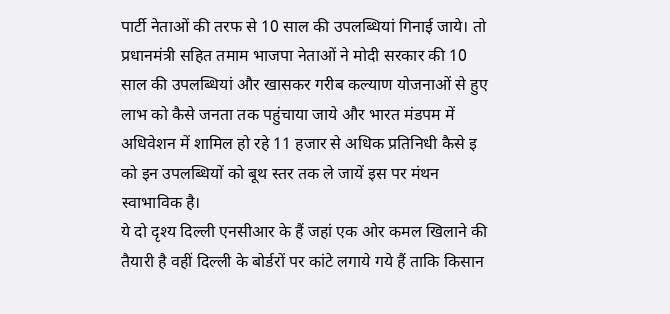पार्टी नेताओं की तरफ से 10 साल की उपलब्धियां गिनाई जाये। तो प्रधानमंत्री सहित तमाम भाजपा नेताओं ने मोदी सरकार की 10 साल की उपलब्धियां और खासकर गरीब कल्याण योजनाओं से हुए लाभ को कैसे जनता तक पहुंचाया जाये और भारत मंडपम में अधिवेशन में शामिल हो रहे 11 हजार से अधिक प्रतिनिधी कैसे इ को इन उपलब्धियों को बूथ स्तर तक ले जायें इस पर मंथन स्वाभाविक है।
ये दो दृश्य दिल्ली एनसीआर के हैं जहां एक ओर कमल खिलाने की तैयारी है वहीं दिल्ली के बोर्डरों पर कांटे लगाये गये हैं ताकि किसान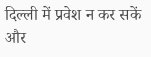दिल्ली में प्रवेश न कर सकें और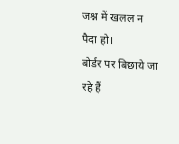जश्न में खलल न पैदा हो।
बोर्डर पर बिछाये जा रहे हैं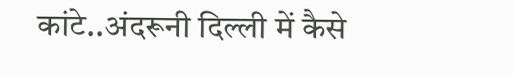कांटे..अंदरूनी दिल्ली में कैसे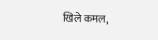खिले कमल,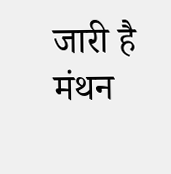जारी है मंथन